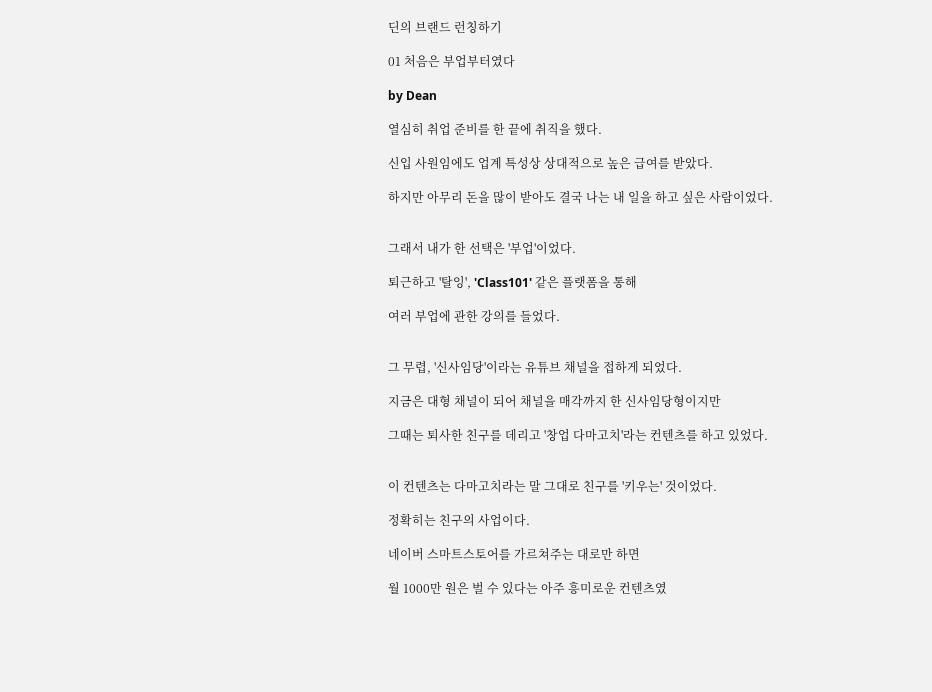딘의 브랜드 런칭하기

01 처음은 부업부터였다

by Dean

열심히 취업 준비를 한 끝에 취직을 했다.

신입 사원임에도 업계 특성상 상대적으로 높은 급여를 받았다.

하지만 아무리 돈을 많이 받아도 결국 나는 내 일을 하고 싶은 사람이었다.


그래서 내가 한 선택은 '부업'이었다.

퇴근하고 '탈잉', 'Class101' 같은 플랫폼을 통해

여러 부업에 관한 강의를 들었다.


그 무렵, '신사임당'이라는 유튜브 채널을 접하게 되었다.

지금은 대형 채널이 되어 채널을 매각까지 한 신사임당형이지만

그때는 퇴사한 친구를 데리고 '창업 다마고치'라는 컨텐츠를 하고 있었다.


이 컨텐츠는 다마고치라는 말 그대로 친구를 '키우는' 것이었다.

정확히는 친구의 사업이다.

네이버 스마트스토어를 가르쳐주는 대로만 하면

월 1000만 원은 벌 수 있다는 아주 흥미로운 컨텐츠였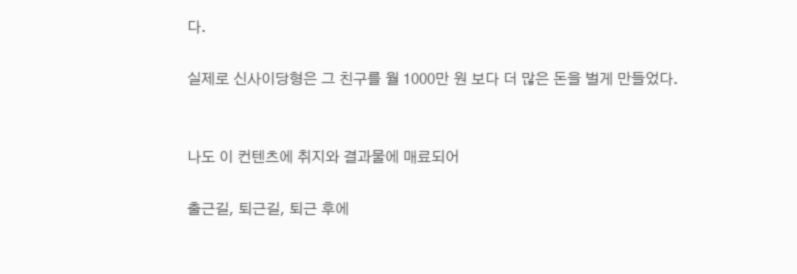다.

실제로 신사이당형은 그 친구를 월 1000만 원 보다 더 많은 돈을 벌게 만들었다.


나도 이 컨텐츠에 취지와 결과물에 매료되어

출근길, 퇴근길, 퇴근 후에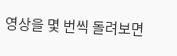영상을 몇 번씩 돌려보면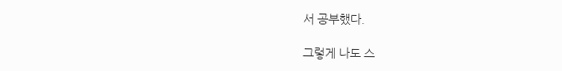서 공부했다.

그렇게 나도 스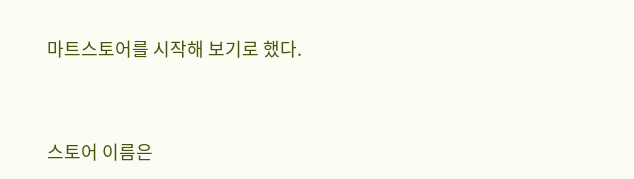마트스토어를 시작해 보기로 했다.


스토어 이름은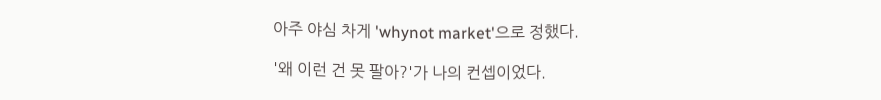아주 야심 차게 'whynot market'으로 정했다.

'왜 이런 건 못 팔아?'가 나의 컨셉이었다.